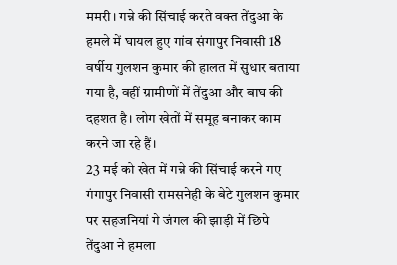ममरी। गन्ने की सिंचाई करते वक्त तेंदुआ के हमले में घायल हुए गांव संगापुर निवासी 18 वर्षीय गुलशन कुमार की हालत में सुधार बताया गया है, वहीं ग्रामीणों में तेंदुआ और बाघ की दहशत है। लोग खेतों में समूह बनाकर काम करने जा रहे हैं।
23 मई को खेत में गन्ने की सिंचाई करने गए गंगापुर निवासी रामसनेही के बेटे गुलशन कुमार पर सहजनियां गे जंगल की झाड़ी में छिपे तेंदुआ ने हमला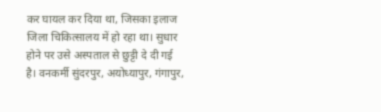कर घायल कर दिया था, जिसका इलाज जिला चिकित्सालय में हो रहा था। सुधार होने पर उसे अस्पताल से छुट्टी दे दी गई है। वनकर्मी सुंदरपुर, अयोध्यापुर, गंगापुर,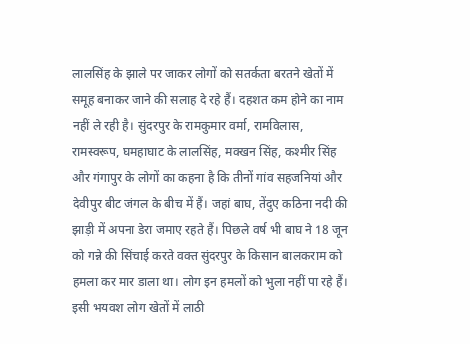लालसिंह के झाले पर जाकर लोगों को सतर्कता बरतने खेतों में समूह बनाकर जाने की सलाह दे रहे हैं। दहशत कम होने का नाम नहीं ले रही है। सुंदरपुर के रामकुमार वर्मा, रामविलास, रामस्वरूप, घमहाघाट के लालसिंह, मक्खन सिंह, कश्मीर सिंह और गंगापुर के लोगों का कहना है कि तीनों गांव सहजनियां और देवीपुर बीट जंगल के बीच में हैं। जहां बाघ, तेंदुए कठिना नदी की झाड़ी में अपना डेरा जमाए रहते हैं। पिछले वर्ष भी बाघ ने 18 जून को गन्ने की सिंचाई करते वक्त सुंदरपुर के किसान बालकराम को हमला कर मार डाला था। लोग इन हमलों को भुला नहीं पा रहे हैं। इसी भयवश लोग खेतों में लाठी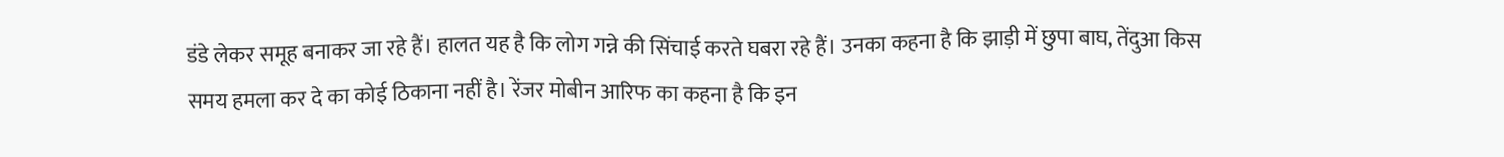डंडे लेकर समूह बनाकर जा रहे हैं। हालत यह है कि लोग गन्ने की सिंचाई करते घबरा रहे हैं। उनका कहना है कि झाड़ी में छुपा बाघ, तेंदुआ किस समय हमला कर दे का कोई ठिकाना नहीं है। रेंजर मोबीन आरिफ का कहना है कि इन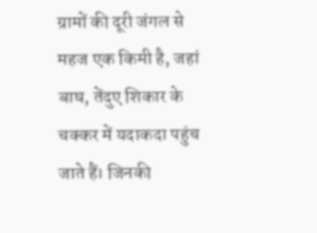ग्रामों की दूरी जंगल से महज एक किमी है, जहां बाघ, तेंदुए शिकार के चक्कर में यदाकदा पहुंच जाते हैं। जिनकी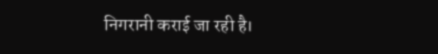निगरानी कराई जा रही है।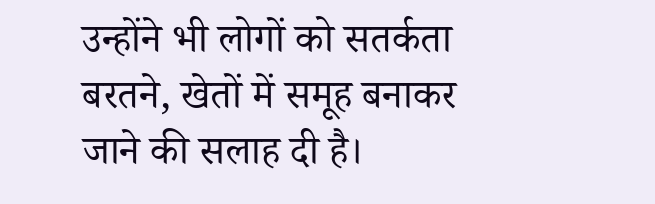उन्होंने भी लोगों को सतर्कता बरतने, खेतों में समूह बनाकर जाने की सलाह दी है।